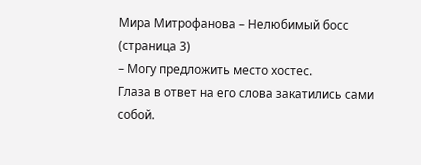Мира Митрофанова – Нелюбимый босс (страница 3)
– Могу предложить место хостес.
Глаза в ответ на его слова закатились сами собой.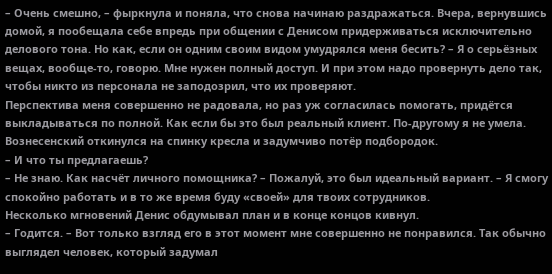– Очень смешно, – фыркнула и поняла, что снова начинаю раздражаться. Вчера, вернувшись домой, я пообещала себе впредь при общении с Денисом придерживаться исключительно делового тона. Но как, если он одним своим видом умудрялся меня бесить? – Я о серьёзных вещах, вообще-то, говорю. Мне нужен полный доступ. И при этом надо провернуть дело так, чтобы никто из персонала не заподозрил, что их проверяют.
Перспектива меня совершенно не радовала, но раз уж согласилась помогать, придётся выкладываться по полной. Как если бы это был реальный клиент. По-другому я не умела.
Вознесенский откинулся на спинку кресла и задумчиво потёр подбородок.
– И что ты предлагаешь?
– Не знаю. Как насчёт личного помощника? – Пожалуй, это был идеальный вариант. – Я смогу спокойно работать и в то же время буду «своей» для твоих сотрудников.
Несколько мгновений Денис обдумывал план и в конце концов кивнул.
– Годится. – Вот только взгляд его в этот момент мне совершенно не понравился. Так обычно выглядел человек, который задумал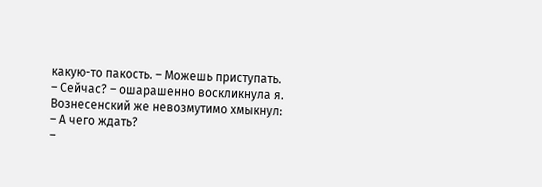какую-то пакость. – Можешь приступать.
– Сейчас? – ошарашенно воскликнула я.
Вознесенский же невозмутимо хмыкнул:
– А чего ждать?
–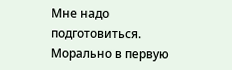Мне надо подготовиться.
Морально в первую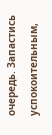очередь. Запастись успокоительным,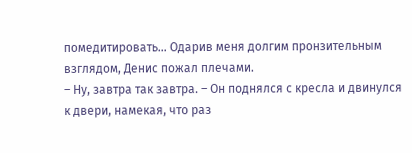помедитировать… Одарив меня долгим пронзительным взглядом, Денис пожал плечами.
– Ну, завтра так завтра. – Он поднялся с кресла и двинулся к двери, намекая, что раз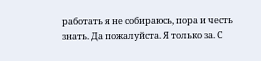работать я не собираюсь, пора и честь знать. Да пожалуйста. Я только за. С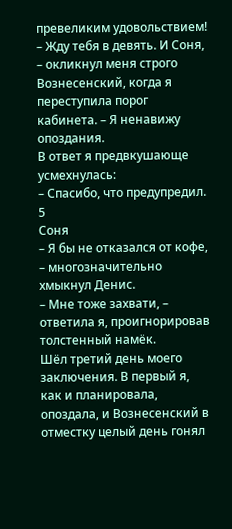превеликим удовольствием! – Жду тебя в девять. И Соня, – окликнул меня строго Вознесенский, когда я переступила порог кабинета. – Я ненавижу опоздания.
В ответ я предвкушающе усмехнулась:
– Спасибо, что предупредил.
5
Соня
– Я бы не отказался от кофе, – многозначительно хмыкнул Денис.
– Мне тоже захвати, – ответила я, проигнорировав толстенный намёк.
Шёл третий день моего заключения. В первый я, как и планировала, опоздала, и Вознесенский в отместку целый день гонял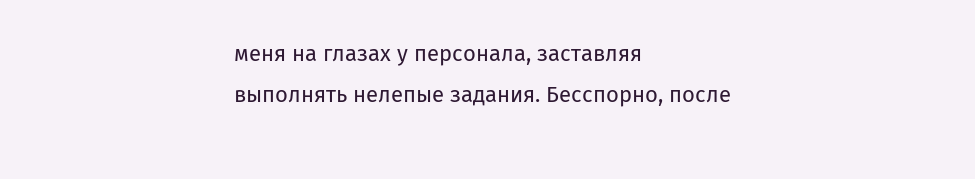меня на глазах у персонала, заставляя выполнять нелепые задания. Бесспорно, после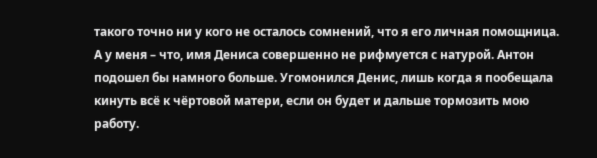такого точно ни у кого не осталось сомнений, что я его личная помощница. А у меня – что, имя Дениса совершенно не рифмуется с натурой. Антон подошел бы намного больше. Угомонился Денис, лишь когда я пообещала кинуть всё к чёртовой матери, если он будет и дальше тормозить мою работу.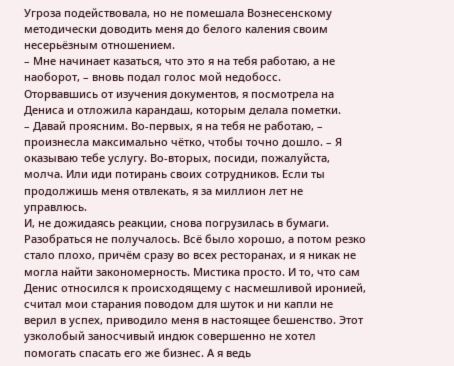Угроза подействовала, но не помешала Вознесенскому методически доводить меня до белого каления своим несерьёзным отношением.
– Мне начинает казаться, что это я на тебя работаю, а не наоборот, – вновь подал голос мой недобосс.
Оторвавшись от изучения документов, я посмотрела на Дениса и отложила карандаш, которым делала пометки.
– Давай проясним. Во-первых, я на тебя не работаю, – произнесла максимально чётко, чтобы точно дошло. – Я оказываю тебе услугу. Во-вторых, посиди, пожалуйста, молча. Или иди потирань своих сотрудников. Если ты продолжишь меня отвлекать, я за миллион лет не управлюсь.
И, не дожидаясь реакции, снова погрузилась в бумаги. Разобраться не получалось. Всё было хорошо, а потом резко стало плохо, причём сразу во всех ресторанах, и я никак не могла найти закономерность. Мистика просто. И то, что сам Денис относился к происходящему с насмешливой иронией, считал мои старания поводом для шуток и ни капли не верил в успех, приводило меня в настоящее бешенство. Этот узколобый заносчивый индюк совершенно не хотел помогать спасать его же бизнес. А я ведь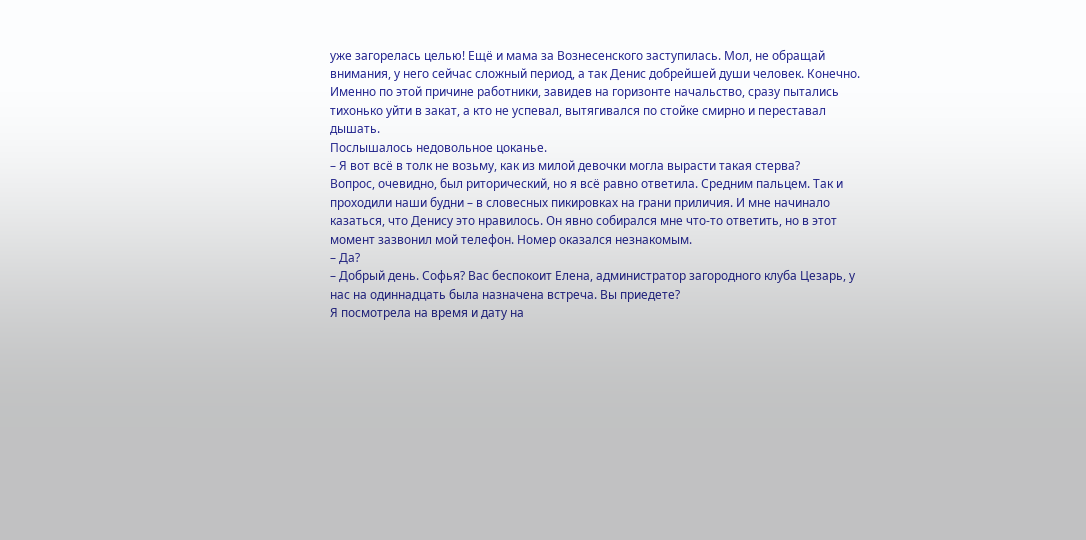уже загорелась целью! Ещё и мама за Вознесенского заступилась. Мол, не обращай внимания, у него сейчас сложный период, а так Денис добрейшей души человек. Конечно. Именно по этой причине работники, завидев на горизонте начальство, сразу пытались тихонько уйти в закат, а кто не успевал, вытягивался по стойке смирно и переставал дышать.
Послышалось недовольное цоканье.
– Я вот всё в толк не возьму, как из милой девочки могла вырасти такая стерва?
Вопрос, очевидно, был риторический, но я всё равно ответила. Средним пальцем. Так и проходили наши будни – в словесных пикировках на грани приличия. И мне начинало казаться, что Денису это нравилось. Он явно собирался мне что-то ответить, но в этот момент зазвонил мой телефон. Номер оказался незнакомым.
– Да?
– Добрый день. Софья? Вас беспокоит Елена, администратор загородного клуба Цезарь, у нас на одиннадцать была назначена встреча. Вы приедете?
Я посмотрела на время и дату на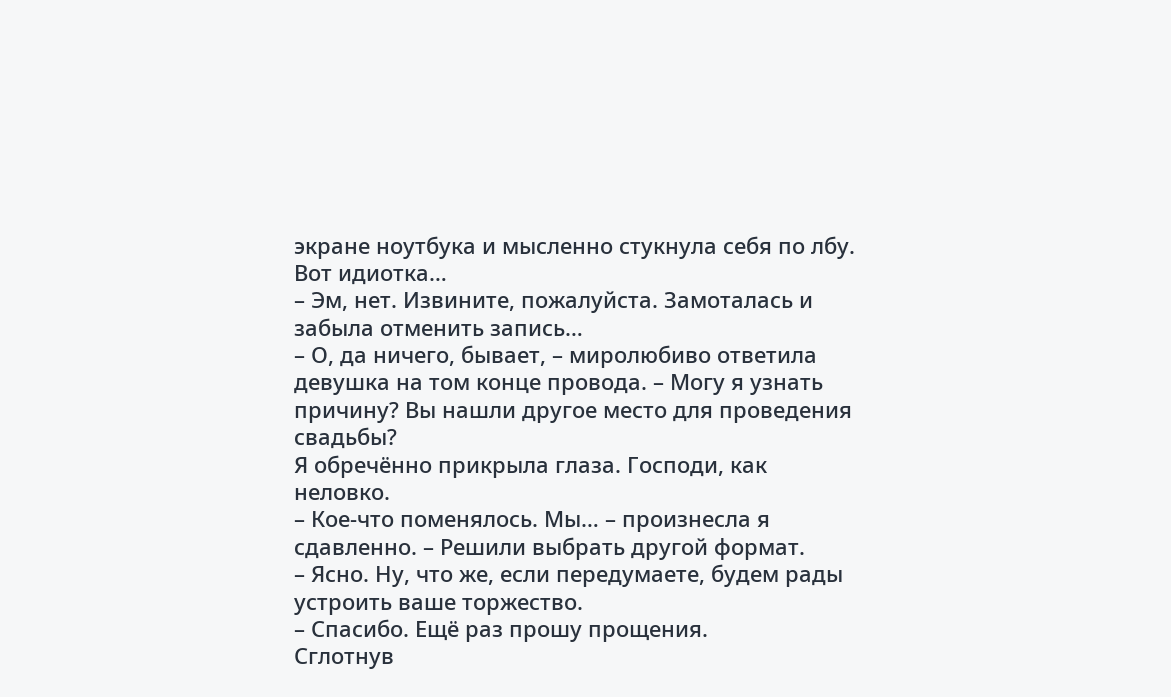экране ноутбука и мысленно стукнула себя по лбу. Вот идиотка…
– Эм, нет. Извините, пожалуйста. Замоталась и забыла отменить запись…
– О, да ничего, бывает, – миролюбиво ответила девушка на том конце провода. – Могу я узнать причину? Вы нашли другое место для проведения свадьбы?
Я обречённо прикрыла глаза. Господи, как неловко.
– Кое-что поменялось. Мы… – произнесла я сдавленно. – Решили выбрать другой формат.
– Ясно. Ну, что же, если передумаете, будем рады устроить ваше торжество.
– Спасибо. Ещё раз прошу прощения.
Сглотнув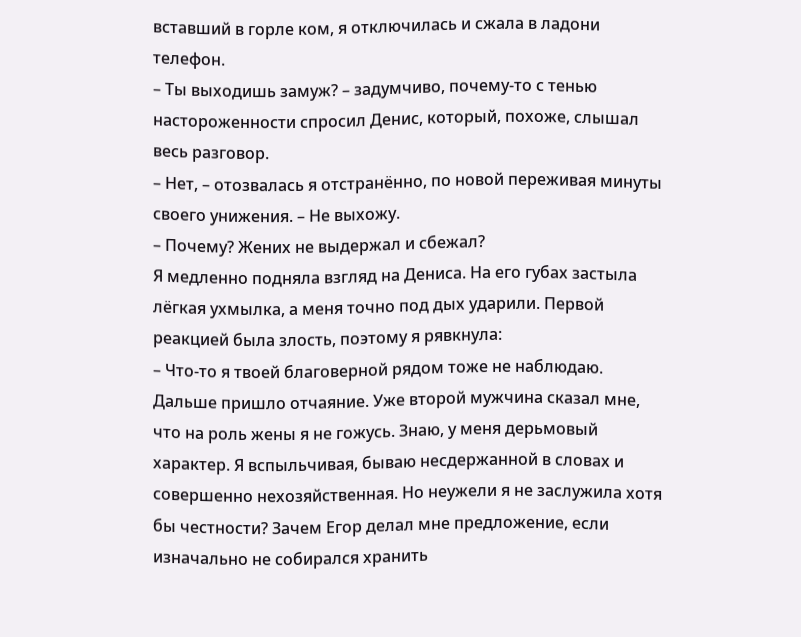вставший в горле ком, я отключилась и сжала в ладони телефон.
– Ты выходишь замуж? – задумчиво, почему-то с тенью настороженности спросил Денис, который, похоже, слышал весь разговор.
– Нет, – отозвалась я отстранённо, по новой переживая минуты своего унижения. – Не выхожу.
– Почему? Жених не выдержал и сбежал?
Я медленно подняла взгляд на Дениса. На его губах застыла лёгкая ухмылка, а меня точно под дых ударили. Первой реакцией была злость, поэтому я рявкнула:
– Что-то я твоей благоверной рядом тоже не наблюдаю.
Дальше пришло отчаяние. Уже второй мужчина сказал мне, что на роль жены я не гожусь. Знаю, у меня дерьмовый характер. Я вспыльчивая, бываю несдержанной в словах и совершенно нехозяйственная. Но неужели я не заслужила хотя бы честности? Зачем Егор делал мне предложение, если изначально не собирался хранить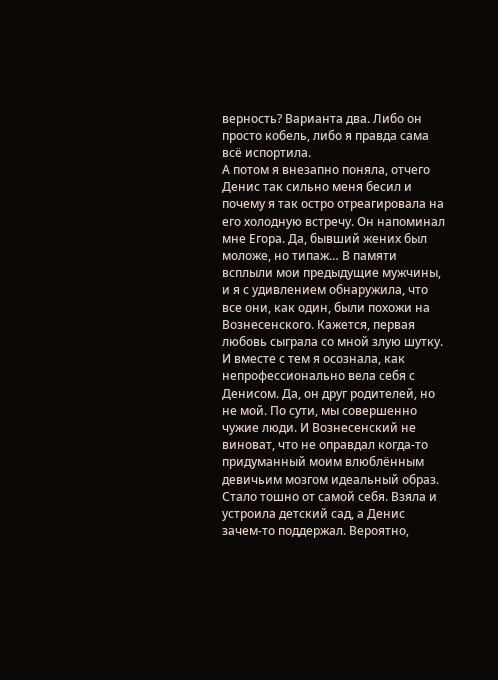верность? Варианта два. Либо он просто кобель, либо я правда сама всё испортила.
А потом я внезапно поняла, отчего Денис так сильно меня бесил и почему я так остро отреагировала на его холодную встречу. Он напоминал мне Егора. Да, бывший жених был моложе, но типаж… В памяти всплыли мои предыдущие мужчины, и я с удивлением обнаружила, что все они, как один, были похожи на Вознесенского. Кажется, первая любовь сыграла со мной злую шутку. И вместе с тем я осознала, как непрофессионально вела себя с Денисом. Да, он друг родителей, но не мой. По сути, мы совершенно чужие люди. И Вознесенский не виноват, что не оправдал когда-то придуманный моим влюблённым девичьим мозгом идеальный образ.
Стало тошно от самой себя. Взяла и устроила детский сад, а Денис зачем-то поддержал. Вероятно,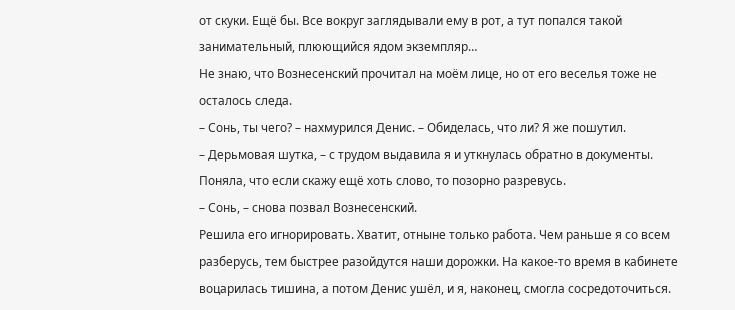от скуки. Ещё бы. Все вокруг заглядывали ему в рот, а тут попался такой занимательный, плюющийся ядом экземпляр…
Не знаю, что Вознесенский прочитал на моём лице, но от его веселья тоже не осталось следа.
– Сонь, ты чего? – нахмурился Денис. – Обиделась, что ли? Я же пошутил.
– Дерьмовая шутка, – с трудом выдавила я и уткнулась обратно в документы.
Поняла, что если скажу ещё хоть слово, то позорно разревусь.
– Сонь, – снова позвал Вознесенский.
Решила его игнорировать. Хватит, отныне только работа. Чем раньше я со всем разберусь, тем быстрее разойдутся наши дорожки. На какое-то время в кабинете воцарилась тишина, а потом Денис ушёл, и я, наконец, смогла сосредоточиться.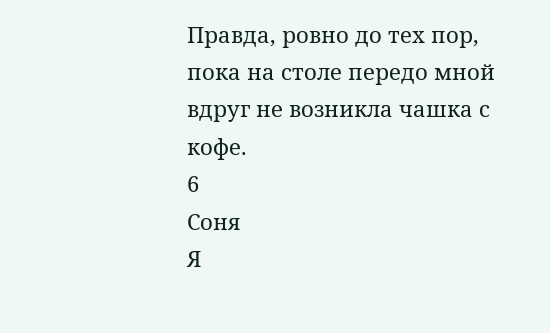Правда, ровно до тех пор, пока на столе передо мной вдруг не возникла чашка с кофе.
6
Соня
Я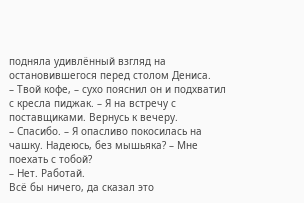подняла удивлённый взгляд на остановившегося перед столом Дениса.
– Твой кофе, – сухо пояснил он и подхватил с кресла пиджак. – Я на встречу с поставщиками. Вернусь к вечеру.
– Спасибо. – Я опасливо покосилась на чашку. Надеюсь, без мышьяка? – Мне поехать с тобой?
– Нет. Работай.
Всё бы ничего, да сказал это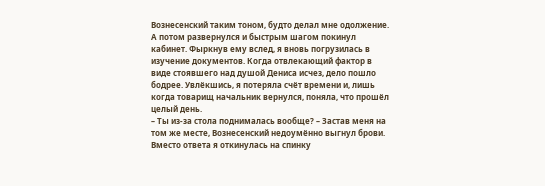Вознесенский таким тоном, будто делал мне одолжение. А потом развернулся и быстрым шагом покинул кабинет. Фыркнув ему вслед, я вновь погрузилась в изучение документов. Когда отвлекающий фактор в виде стоявшего над душой Дениса исчез, дело пошло бодрее. Увлёкшись, я потеряла счёт времени и, лишь когда товарищ начальник вернулся, поняла, что прошёл целый день.
– Ты из-за стола поднималась вообще? – Застав меня на том же месте, Вознесенский недоумённо выгнул брови. Вместо ответа я откинулась на спинку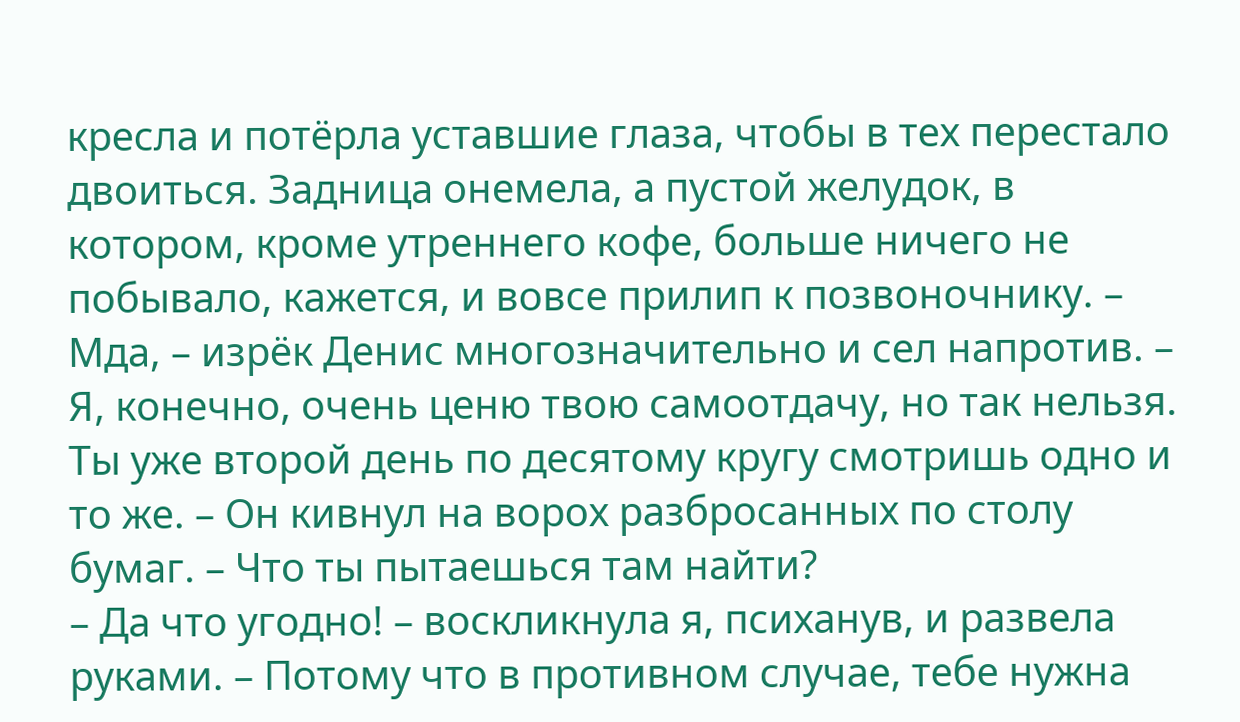кресла и потёрла уставшие глаза, чтобы в тех перестало двоиться. Задница онемела, а пустой желудок, в котором, кроме утреннего кофе, больше ничего не побывало, кажется, и вовсе прилип к позвоночнику. – Мда, – изрёк Денис многозначительно и сел напротив. – Я, конечно, очень ценю твою самоотдачу, но так нельзя. Ты уже второй день по десятому кругу смотришь одно и то же. – Он кивнул на ворох разбросанных по столу бумаг. – Что ты пытаешься там найти?
– Да что угодно! – воскликнула я, психанув, и развела руками. – Потому что в противном случае, тебе нужна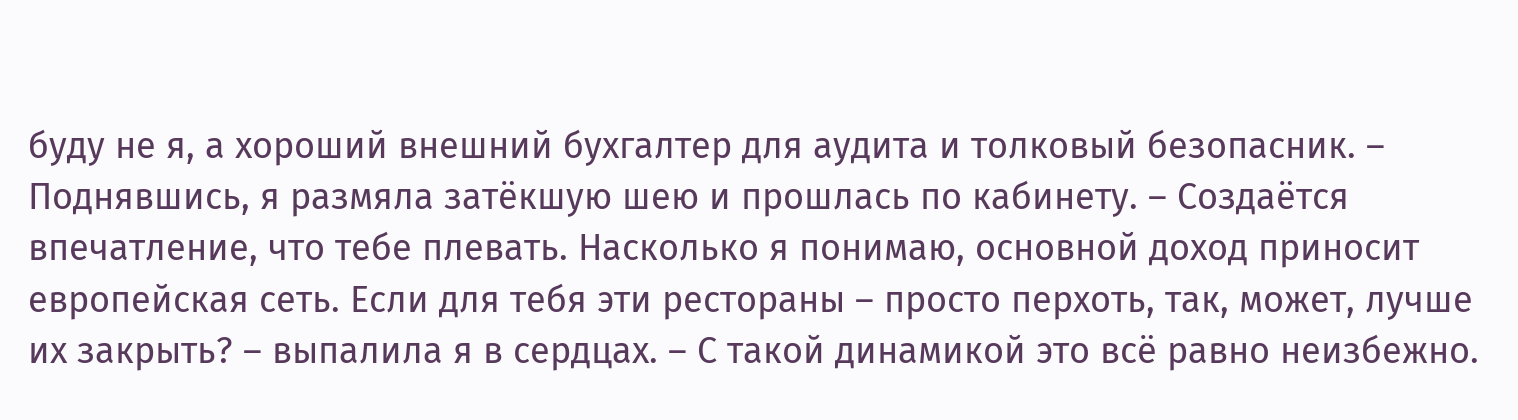буду не я, а хороший внешний бухгалтер для аудита и толковый безопасник. – Поднявшись, я размяла затёкшую шею и прошлась по кабинету. – Создаётся впечатление, что тебе плевать. Насколько я понимаю, основной доход приносит европейская сеть. Если для тебя эти рестораны – просто перхоть, так, может, лучше их закрыть? – выпалила я в сердцах. – С такой динамикой это всё равно неизбежно.